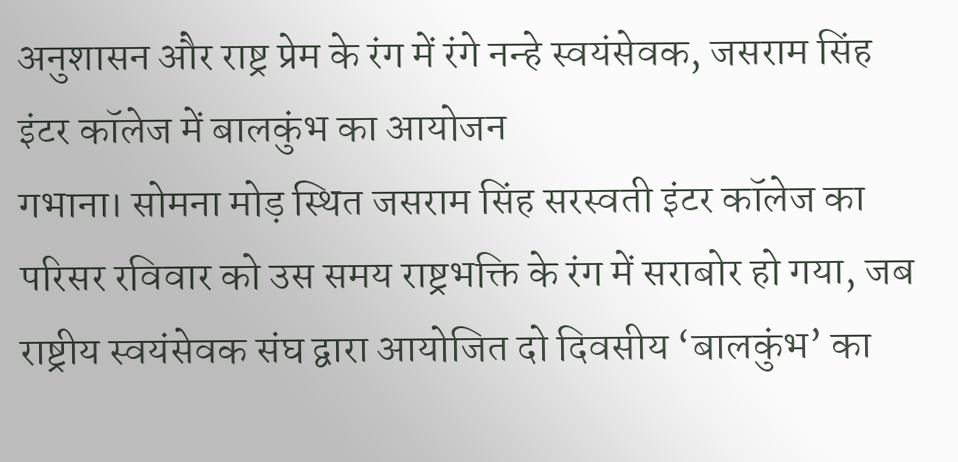अनुशासन और राष्ट्र प्रेम के रंग में रंगे नन्हे स्वयंसेवक, जसराम सिंह इंटर कॉलेज में बालकुंभ का आयोजन
गभाना। सोमना मोड़ स्थित जसराम सिंह सरस्वती इंटर कॉलेज का परिसर रविवार को उस समय राष्ट्रभक्ति के रंग में सराबोर हो गया, जब राष्ट्रीय स्वयंसेवक संघ द्वारा आयोजित दो दिवसीय ‘बालकुंभ’ का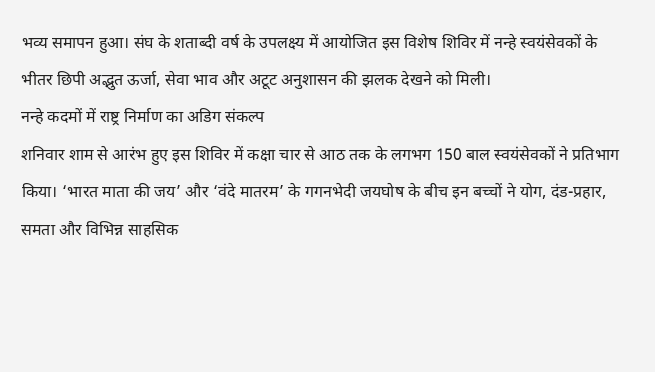भव्य समापन हुआ। संघ के शताब्दी वर्ष के उपलक्ष्य में आयोजित इस विशेष शिविर में नन्हे स्वयंसेवकों के भीतर छिपी अद्भुत ऊर्जा, सेवा भाव और अटूट अनुशासन की झलक देखने को मिली।
नन्हे कदमों में राष्ट्र निर्माण का अडिग संकल्प
शनिवार शाम से आरंभ हुए इस शिविर में कक्षा चार से आठ तक के लगभग 150 बाल स्वयंसेवकों ने प्रतिभाग किया। ‘भारत माता की जय’ और ‘वंदे मातरम’ के गगनभेदी जयघोष के बीच इन बच्चों ने योग, दंड-प्रहार, समता और विभिन्न साहसिक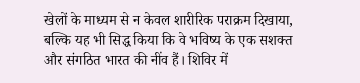खेलों के माध्यम से न केवल शारीरिक पराक्रम दिखाया, बल्कि यह भी सिद्ध किया कि वे भविष्य के एक सशक्त और संगठित भारत की नींव हैं। शिविर में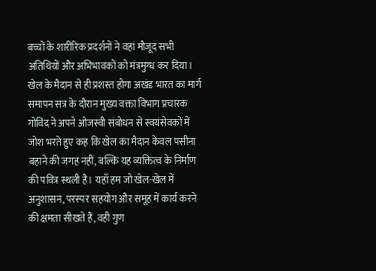बच्चों के शारीरिक प्रदर्शनों ने वहां मौजूद सभी अतिथियों और अभिभावकों को मंत्रमुग्ध कर दिया।
खेल के मैदान से ही प्रशस्त होगा अखंड भारत का मार्ग
समापन सत्र के दौरान मुख्य वक्ता विभाग प्रचारक गोविंद ने अपने ओजस्वी संबोधन से स्वयंसेवकों में जोश भरते हुए कह कि खेल का मैदान केवल पसीना बहाने की जगह नहीं, बल्कि यह व्यक्तित्व के निर्माण की पवित्र स्थली है। यहाँ हम जो खेल-खेल में अनुशासन, परस्पर सहयोग और समूह में कार्य करने की क्षमता सीखते हैं, वही गुण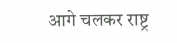आगे चलकर राष्ट्र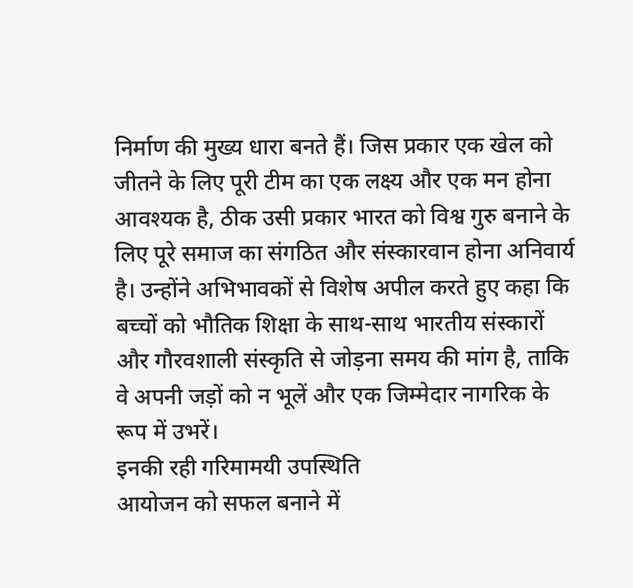निर्माण की मुख्य धारा बनते हैं। जिस प्रकार एक खेल को जीतने के लिए पूरी टीम का एक लक्ष्य और एक मन होना आवश्यक है, ठीक उसी प्रकार भारत को विश्व गुरु बनाने के लिए पूरे समाज का संगठित और संस्कारवान होना अनिवार्य है। उन्होंने अभिभावकों से विशेष अपील करते हुए कहा कि बच्चों को भौतिक शिक्षा के साथ-साथ भारतीय संस्कारों और गौरवशाली संस्कृति से जोड़ना समय की मांग है, ताकि वे अपनी जड़ों को न भूलें और एक जिम्मेदार नागरिक के रूप में उभरें।
इनकी रही गरिमामयी उपस्थिति
आयोजन को सफल बनाने में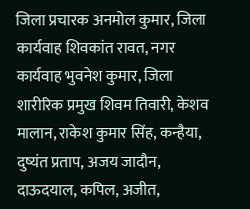जिला प्रचारक अनमोल कुमार, जिला कार्यवाह शिवकांत रावत, नगर कार्यवाह भुवनेश कुमार, जिला शारीरिक प्रमुख शिवम तिवारी, केशव मालान, राकेश कुमार सिंह, कन्हैया, दुष्यंत प्रताप, अजय जादौन, दाऊदयाल, कपिल, अजीत,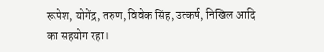रूपेश, योगेंद्र, तरुण, विवेक सिंह, उत्कर्ष, निखिल आदि का सहयोग रहा।